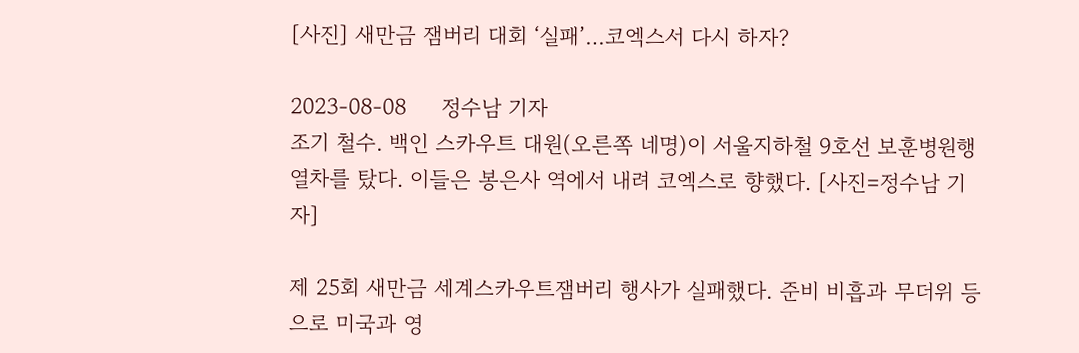[사진] 새만금 잼버리 대회 ‘실패’…코엑스서 다시 하자?

2023-08-08     정수남 기자
조기 철수. 백인 스카우트 대원(오른쪽 네명)이 서울지하철 9호선 보훈병원행 열차를 탔다. 이들은 봉은사 역에서 내려 코엑스로 향했다. [사진=정수남 기자]

제 25회 새만금 세계스카우트잼버리 행사가 실패했다. 준비 비흡과 무더위 등으로 미국과 영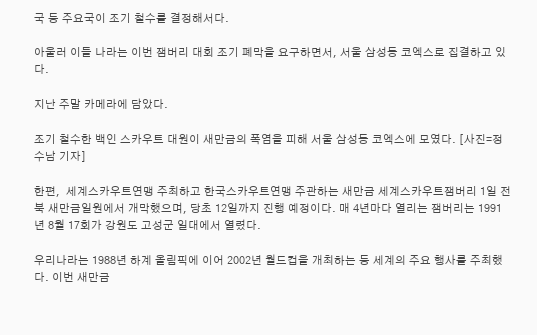국 등 주요국이 조기 철수를 결정해서다.

아울러 이들 나라는 이번 잼버리 대회 조기 폐막을 요구하면서, 서울 삼성동 코엑스로 집결하고 있다.

지난 주말 카메라에 담았다.

조기 철수한 백인 스카우트 대원이 새만금의 폭염을 피해 서울 삼성동 코엑스에 모였다. [사진=정수남 기자]

한편,  세계스카우트연맹 주최하고 한국스카우트연맹 주관하는 새만금 세계스카우트잼버리 1일 전북 새만금일원에서 개막했으며, 당초 12일까지 진행 예정이다. 매 4년마다 열리는 잼버리는 1991년 8월 17회가 강원도 고성군 일대에서 열렸다.

우리나라는 1988년 하계 올림픽에 이어 2002년 월드컵을 개최하는 등 세계의 주요 행사를 주최했다. 이번 새만금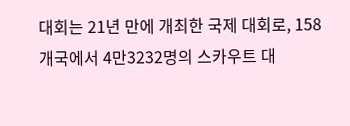대회는 21년 만에 개최한 국제 대회로, 158개국에서 4만3232명의 스카우트 대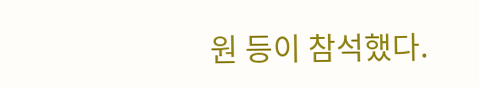원 등이 참석했다.